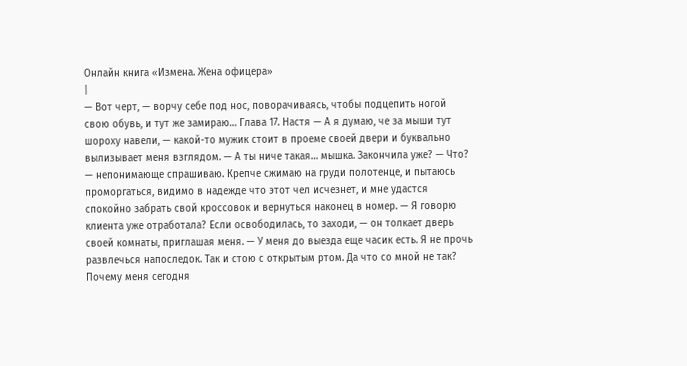Онлайн книга «Измена. Жена офицера»
|
— Вот черт, — ворчу себе под нос, поворачиваясь, чтобы подцепить ногой свою обувь, и тут же замираю… Глава 17. Настя — А я думаю, че за мыши тут шороху навели, — какой-то мужик стоит в проеме своей двери и буквально вылизывает меня взглядом. — А ты ниче такая… мышка. Закончила уже? — Что? — непонимающе спрашиваю. Крепче сжимаю на груди полотенце, и пытаюсь проморгаться, видимо в надежде что этот чел исчезнет, и мне удастся спокойно забрать свой кроссовок и вернуться наконец в номер. — Я говорю клиента уже отработала? Если освободилась, то заходи, — он толкает дверь своей комнаты, приглашая меня. — У меня до выезда еще часик есть. Я не прочь развлечься напоследок. Так и стою с открытым ртом. Да что со мной не так? Почему меня сегодня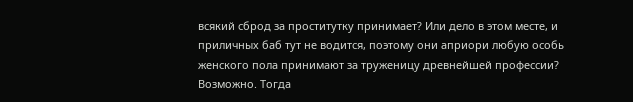всякий сброд за проститутку принимает? Или дело в этом месте, и приличных баб тут не водится, поэтому они априори любую особь женского пола принимают за труженицу древнейшей профессии? Возможно. Тогда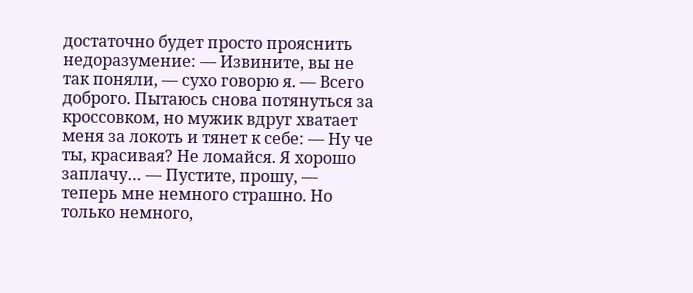достаточно будет просто прояснить недоразумение: — Извините, вы не так поняли, — сухо говорю я. — Всего доброго. Пытаюсь снова потянуться за кроссовком, но мужик вдруг хватает меня за локоть и тянет к себе: — Ну че ты, красивая? Не ломайся. Я хорошо заплачу… — Пустите, прошу, — теперь мне немного страшно. Но только немного,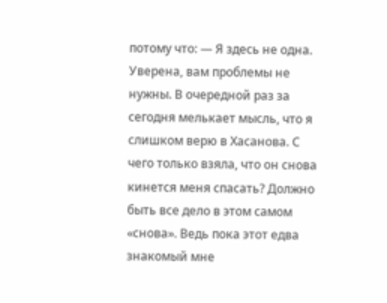потому что: — Я здесь не одна. Уверена, вам проблемы не нужны. В очередной раз за сегодня мелькает мысль, что я слишком верю в Хасанова. С чего только взяла, что он снова кинется меня спасать? Должно быть все дело в этом самом «снова». Ведь пока этот едва знакомый мне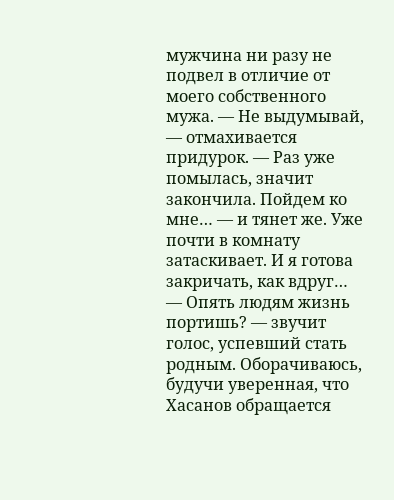мужчина ни разу не подвел в отличие от моего собственного мужа. — Не выдумывай, — отмахивается придурок. — Раз уже помылась, значит закончила. Пойдем ко мне… — и тянет же. Уже почти в комнату затаскивает. И я готова закричать, как вдруг… — Опять людям жизнь портишь? — звучит голос, успевший стать родным. Оборачиваюсь, будучи уверенная, что Хасанов обращается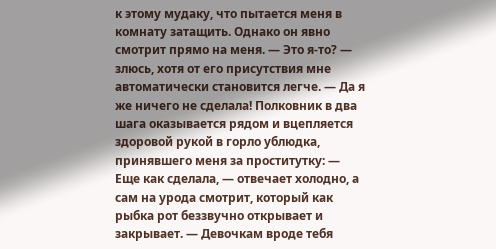к этому мудаку, что пытается меня в комнату затащить. Однако он явно смотрит прямо на меня. — Это я-то? — злюсь, хотя от его присутствия мне автоматически становится легче. — Да я же ничего не сделала! Полковник в два шага оказывается рядом и вцепляется здоровой рукой в горло ублюдка, принявшего меня за проститутку: — Еще как сделала, — отвечает холодно, а сам на урода смотрит, который как рыбка рот беззвучно открывает и закрывает. — Девочкам вроде тебя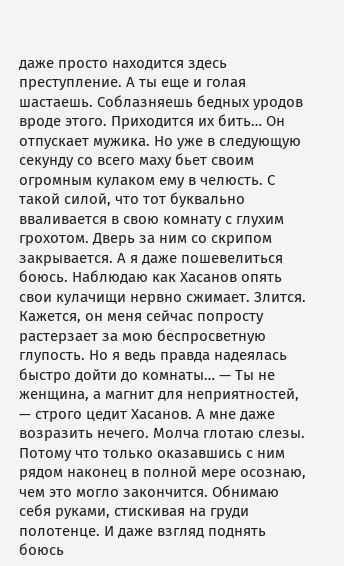даже просто находится здесь преступление. А ты еще и голая шастаешь. Соблазняешь бедных уродов вроде этого. Приходится их бить… Он отпускает мужика. Но уже в следующую секунду со всего маху бьет своим огромным кулаком ему в челюсть. С такой силой, что тот буквально вваливается в свою комнату с глухим грохотом. Дверь за ним со скрипом закрывается. А я даже пошевелиться боюсь. Наблюдаю как Хасанов опять свои кулачищи нервно сжимает. Злится. Кажется, он меня сейчас попросту растерзает за мою беспросветную глупость. Но я ведь правда надеялась быстро дойти до комнаты… — Ты не женщина, а магнит для неприятностей, — строго цедит Хасанов. А мне даже возразить нечего. Молча глотаю слезы. Потому что только оказавшись с ним рядом наконец в полной мере осознаю, чем это могло закончится. Обнимаю себя руками, стискивая на груди полотенце. И даже взгляд поднять боюсь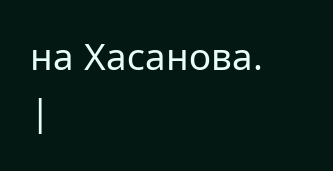на Хасанова. |